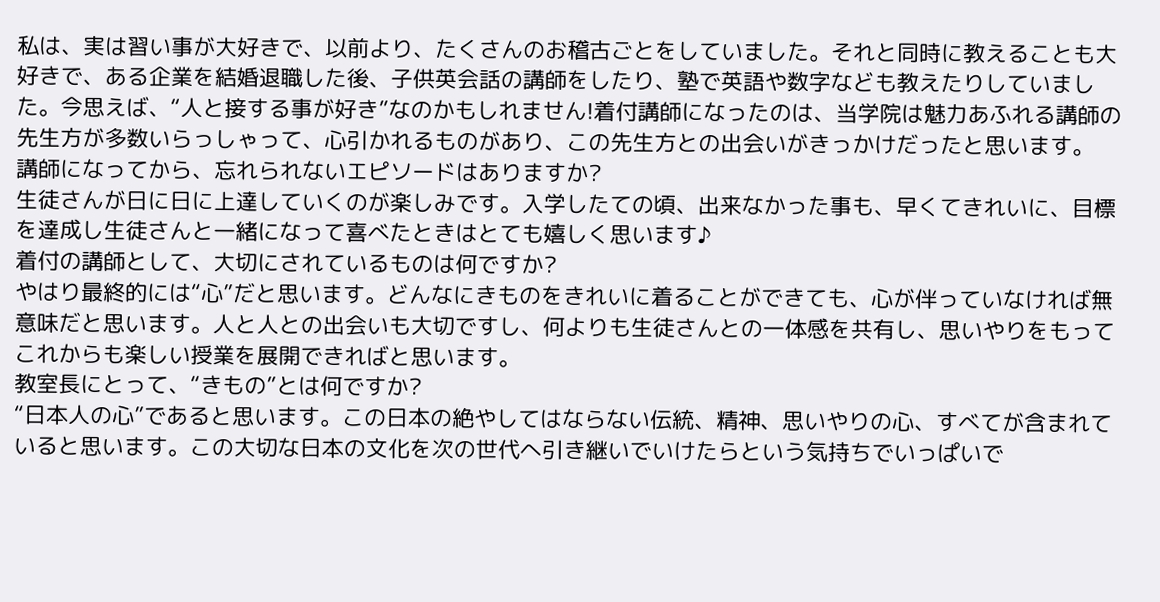私は、実は習い事が大好きで、以前より、たくさんのお稽古ごとをしていました。それと同時に教えることも大好きで、ある企業を結婚退職した後、子供英会話の講師をしたり、塾で英語や数字なども教えたりしていました。今思えば、“人と接する事が好き”なのかもしれません!着付講師になったのは、当学院は魅力あふれる講師の先生方が多数いらっしゃって、心引かれるものがあり、この先生方との出会いがきっかけだったと思います。
講師になってから、忘れられないエピソードはありますか?
生徒さんが日に日に上達していくのが楽しみです。入学したての頃、出来なかった事も、早くてきれいに、目標を達成し生徒さんと一緒になって喜べたときはとても嬉しく思います♪
着付の講師として、大切にされているものは何ですか?
やはり最終的には“心”だと思います。どんなにきものをきれいに着ることができても、心が伴っていなければ無意味だと思います。人と人との出会いも大切ですし、何よりも生徒さんとの一体感を共有し、思いやりをもってこれからも楽しい授業を展開できればと思います。
教室長にとって、“きもの”とは何ですか?
“日本人の心”であると思います。この日本の絶やしてはならない伝統、精神、思いやりの心、すべてが含まれていると思います。この大切な日本の文化を次の世代へ引き継いでいけたらという気持ちでいっぱいで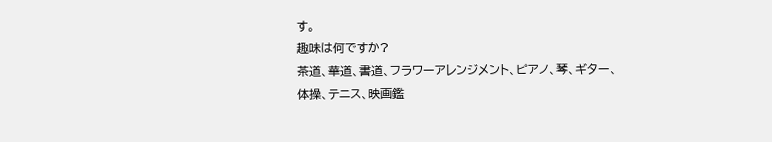す。
趣味は何ですか?
茶道、華道、書道、フラワーアレンジメント、ピアノ、琴、ギター、体操、テニス、映画鑑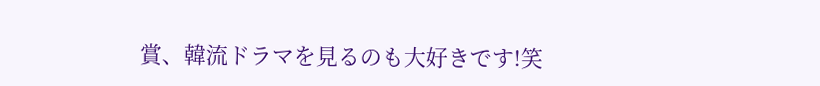賞、韓流ドラマを見るのも大好きです!笑